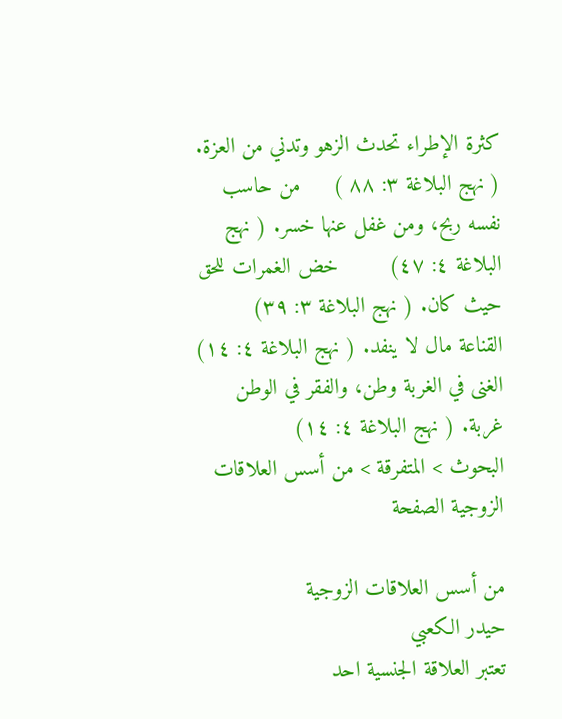كثرة الإطراء تحدث الزهو وتدني من العزة. ( نهج البلاغة ٣: ٨٨ )     من حاسب نفسه ربح، ومن غفل عنها خسر. ( نهج البلاغة ٤: ٤٧)        خض الغمرات للحق حيث كان. ( نهج البلاغة ٣: ٣٩)      القناعة مال لا ينفد. ( نهج البلاغة ٤: ١٤)      الغنى في الغربة وطن، والفقر في الوطن غربة. ( نهج البلاغة ٤: ١٤)
البحوث > المتفرقة > من أسس العلاقات الزوجية الصفحة

من أسس العلاقات الزوجية
حيدر الكعبي
تعتبر العلاقة الجنسية احد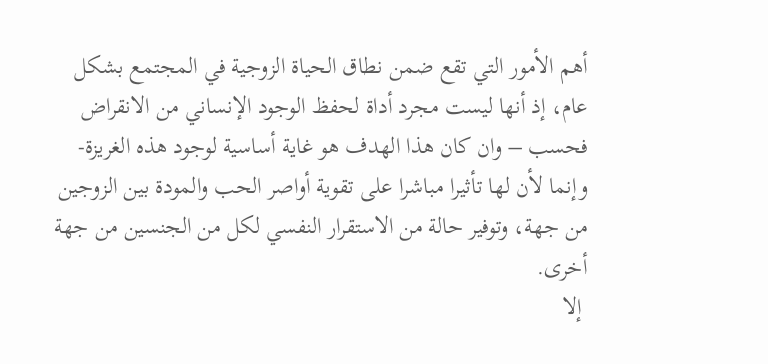أهم الأمور التي تقع ضمن نطاق الحياة الزوجية في المجتمع بشكل عام، إذ أنها ليست مجرد أداة لحفظ الوجود الإنساني من الانقراض فحسب – وان كان هذا الهدف هو غاية أساسية لوجود هذه الغريزة-
وإنما لأن لها تأثيرا مباشرا على تقوية أواصر الحب والمودة بين الزوجين من جهة، وتوفير حالة من الاستقرار النفسي لكل من الجنسين من جهة أخرى.
 إلا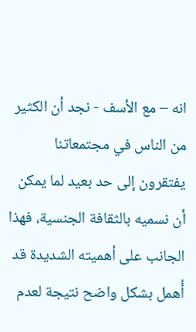انه – مع الأسف - نجد أن الكثير من الناس في مجتمعاتنا يفتقرون إلى حد بعيد لما يمكن أن نسميه بالثقافة الجنسية، فهذا الجانب على أهميته الشديدة قد أُهمل بشكل واضح نتيجة لعدم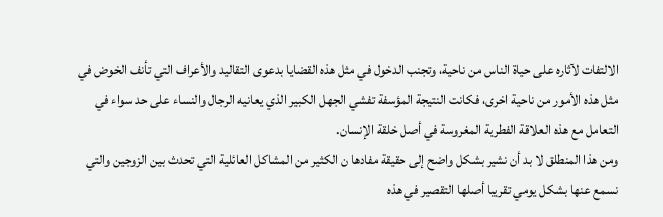الالتفات لآثاره على حياة الناس من ناحية، وتجنب الدخول في مثل هذه القضايا بدعوى التقاليد والأعراف التي تأنف الخوض في مثل هذه الأمور من ناحية اخرى، فكانت النتيجة المؤسفة تفشي الجهل الكبير الذي يعانيه الرجال والنساء على حد سواء في التعامل مع هذه العلاقة الفطرية المغروسة في أصل خلقة الإنسان.
ومن هذا المنطلق لا بد أن نشير بشكل واضح إلى حقيقة مفادها ن الكثير من المشاكل العائلية التي تحدث بين الزوجين والتي نسمع عنها بشكل يومي تقريبا أصلها التقصير في هذه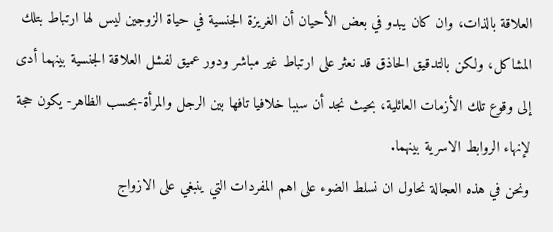العلاقة بالذات، وان كان يبدو في بعض الأحيان أن الغريزة الجنسية في حياة الزوجين ليس لها ارتباط بتلك المشاكل، ولكن بالتدقيق الحاذق قد نعثر على ارتباط غير مباشر ودور عميق لفشل العلاقة الجنسية بينهما أدى إلى وقوع تلك الأزمات العائلية، بحيث نجد أن سببا خلافيا تافها بين الرجل والمرأة-بحسب الظاهر- يكون حجة لإنهاء الروابط الاسرية بينهما.
ونحن في هذه العجالة نحاول ان نسلط الضوء على اهم المفردات التي ينبغي على الازواج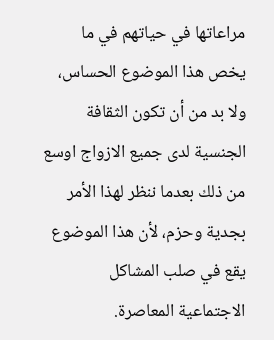مراعاتها في حياتهم في ما يخص هذا الموضوع الحساس، ولا بد من أن تكون الثقافة الجنسية لدى جميع الازواج اوسع من ذلك بعدما ننظر لهذا الأمر  بجدية وحزم، لأن هذا الموضوع يقع في صلب المشاكل الاجتماعية المعاصرة.